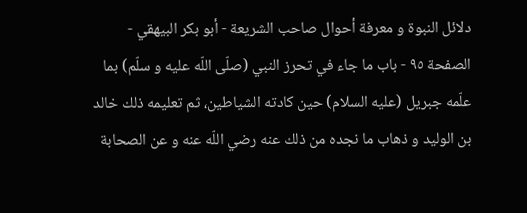دلائل النبوة و معرفة أحوال صاحب الشريعة - أبو بكر البيهقي - الصفحة ٩٥ - باب ما جاء في تحرز النبي (صلّى اللّه عليه و سلّم) بما علّمه جبريل (عليه السلام) حين كادته الشياطين، ثم تعليمه ذلك خالد بن الوليد و ذهاب ما نجده من ذلك عنه رضي اللّه عنه و عن الصحابة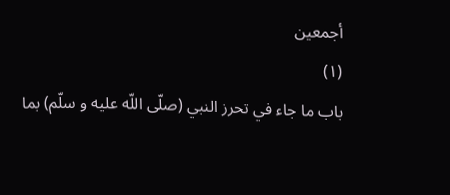أجمعين
(١)
باب ما جاء في تحرز النبي (صلّى اللّه عليه و سلّم) بما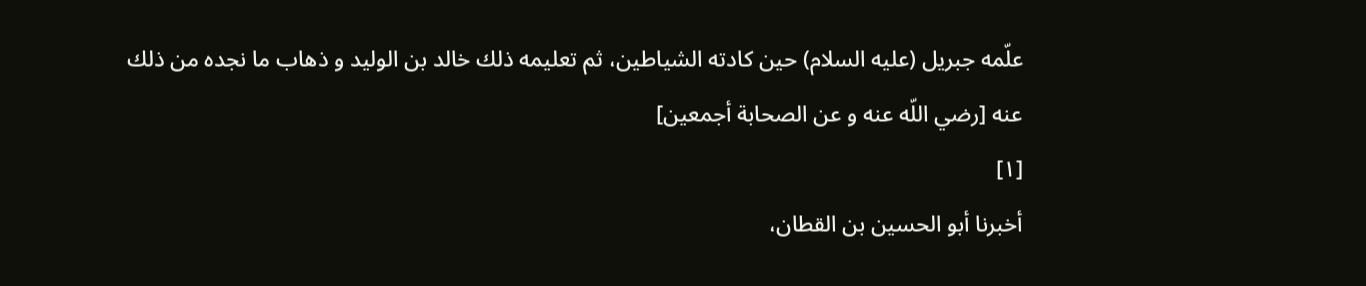علّمه جبريل (عليه السلام) حين كادته الشياطين، ثم تعليمه ذلك خالد بن الوليد و ذهاب ما نجده من ذلك عنه [رضي اللّه عنه و عن الصحابة أجمعين]
[١]
أخبرنا أبو الحسين بن القطان،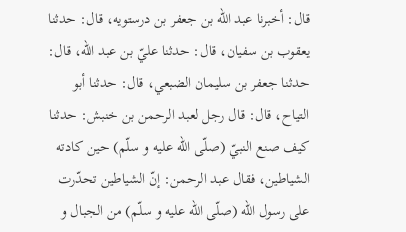قال: أخبرنا عبد اللّه بن جعفر بن درستويه، قال: حدثنا يعقوب بن سفيان، قال: حدثنا عليّ بن عبد اللّه، قال: حدثنا جعفر بن سليمان الضبعي، قال: حدثنا أبو التياح، قال: قال رجل لعبد الرحمن بن خنبش: حدثنا كيف صنع النبيّ (صلّى اللّه عليه و سلّم) حين كادته الشياطين، فقال عبد الرحمن: إنّ الشياطين تحدّرت على رسول اللّه (صلّى اللّه عليه و سلّم) من الجبال و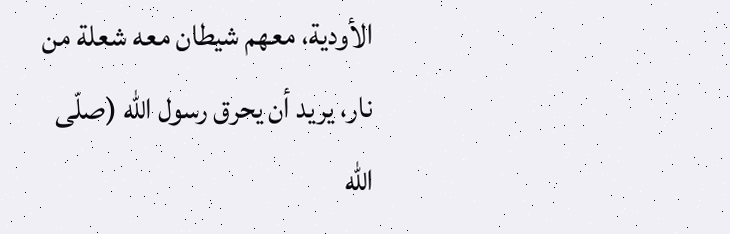الأودية، معهم شيطان معه شعلة من نار، يريد أن يحرق رسول اللّه (صلّى اللّه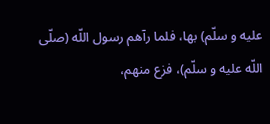عليه و سلّم) بها، فلما رآهم رسول اللّه (صلّى اللّه عليه و سلّم)، فزع منهم،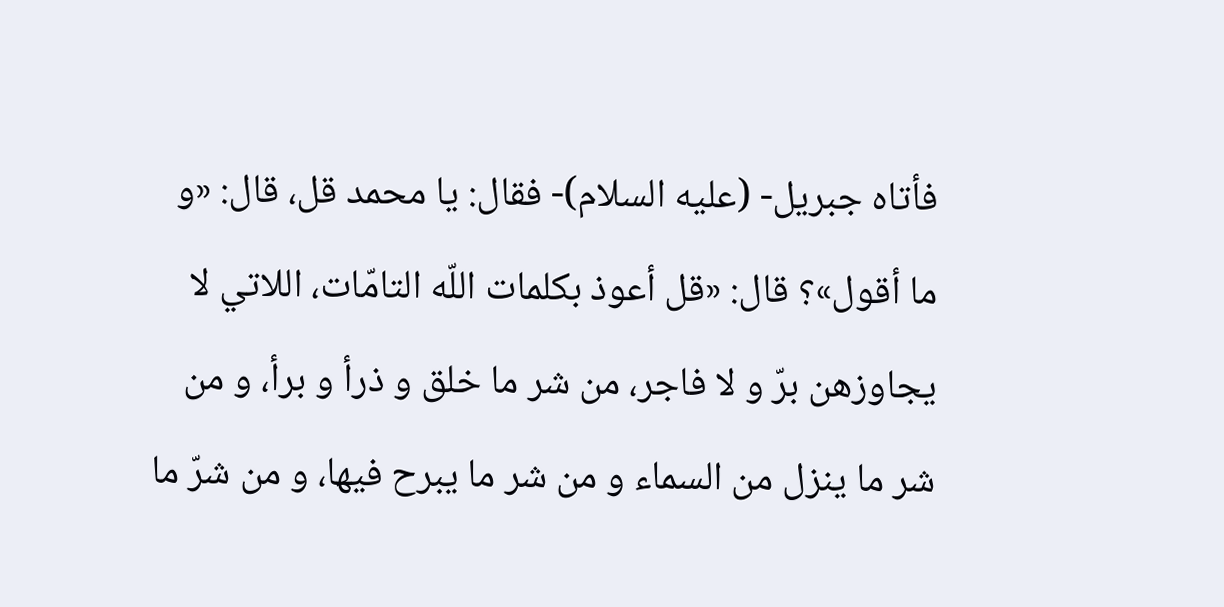فأتاه جبريل- (عليه السلام)- فقال: يا محمد قل، قال: «و ما أقول»؟ قال: «قل أعوذ بكلمات اللّه التامّات، اللاتي لا يجاوزهن برّ و لا فاجر، من شر ما خلق و ذرأ و برأ، و من شر ما ينزل من السماء و من شر ما يبرح فيها، و من شرّ ما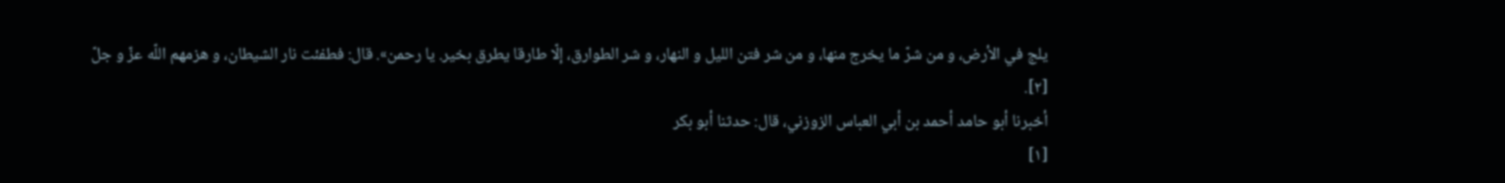يلج في الأرض، و من شرّ ما يخرج منها، و من شر فتن الليل و النهار، و شر الطوارق، إلّا طارقا يطرق بخير. يا رحمن». قال: فطفئت نار الشيطان، و هزمهم اللّه عزّ و جلّ
[٢].
أخبرنا أبو حامد أحمد بن أبي العباس الزوزني، قال: حدثنا أبو بكر
[١]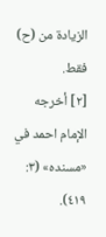الزيادة من (ح) فقط.
[٢] أخرجه الإمام احمد في «مسنده» (٣: ٤١٩).